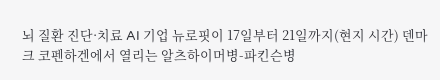뇌 질환 진단·치료 AI 기업 뉴로핏이 17일부터 21일까지(현지 시간) 덴마크 코펜하겐에서 열리는 알츠하이머병-파킨슨병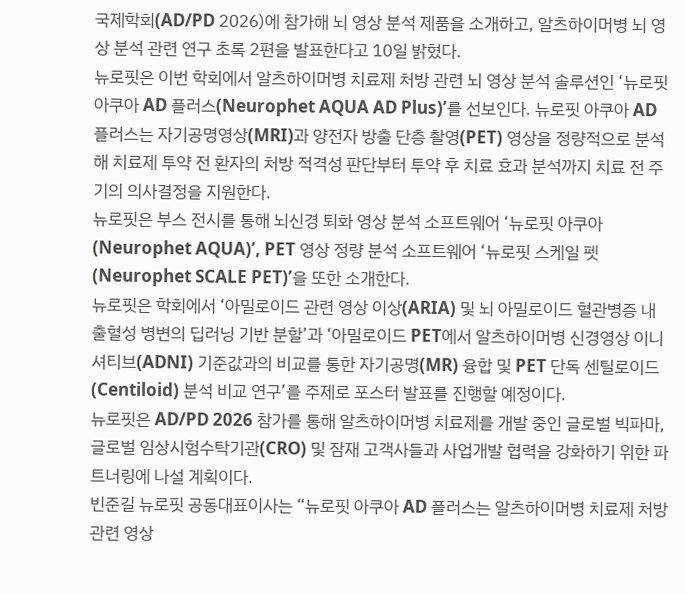국제학회(AD/PD 2026)에 참가해 뇌 영상 분석 제품을 소개하고, 알츠하이머병 뇌 영상 분석 관련 연구 초록 2편을 발표한다고 10일 밝혔다.
뉴로핏은 이번 학회에서 알츠하이머병 치료제 처방 관련 뇌 영상 분석 솔루션인 ‘뉴로핏 아쿠아 AD 플러스(Neurophet AQUA AD Plus)’를 선보인다. 뉴로핏 아쿠아 AD 플러스는 자기공명영상(MRI)과 양전자 방출 단층 촬영(PET) 영상을 정량적으로 분석해 치료제 투약 전 환자의 처방 적격성 판단부터 투약 후 치료 효과 분석까지 치료 전 주기의 의사결정을 지원한다.
뉴로핏은 부스 전시를 통해 뇌신경 퇴화 영상 분석 소프트웨어 ‘뉴로핏 아쿠아(Neurophet AQUA)’, PET 영상 정량 분석 소프트웨어 ‘뉴로핏 스케일 펫(Neurophet SCALE PET)’을 또한 소개한다.
뉴로핏은 학회에서 ‘아밀로이드 관련 영상 이상(ARIA) 및 뇌 아밀로이드 혈관병증 내 출혈성 병변의 딥러닝 기반 분할’과 ‘아밀로이드 PET에서 알츠하이머병 신경영상 이니셔티브(ADNI) 기준값과의 비교를 통한 자기공명(MR) 융합 및 PET 단독 센틸로이드(Centiloid) 분석 비교 연구’를 주제로 포스터 발표를 진행할 예정이다.
뉴로핏은 AD/PD 2026 참가를 통해 알츠하이머병 치료제를 개발 중인 글로벌 빅파마, 글로벌 임상시험수탁기관(CRO) 및 잠재 고객사들과 사업개발 협력을 강화하기 위한 파트너링에 나설 계획이다.
빈준길 뉴로핏 공동대표이사는 “뉴로핏 아쿠아 AD 플러스는 알츠하이머병 치료제 처방 관련 영상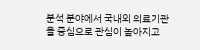분석 분야에서 국내외 의료기관을 중심으로 관심이 높아지고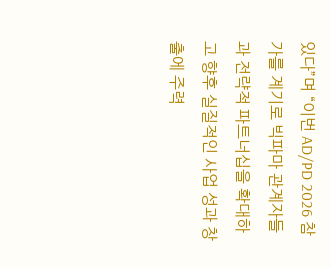있다”며 “이번 AD/PD 2026 참가를 계기로 빅파마 관계자들과 전략적 파트너십을 확대하고 향후 실질적인 사업 성과 창출에 주력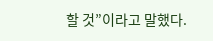할 것”이라고 말했다.